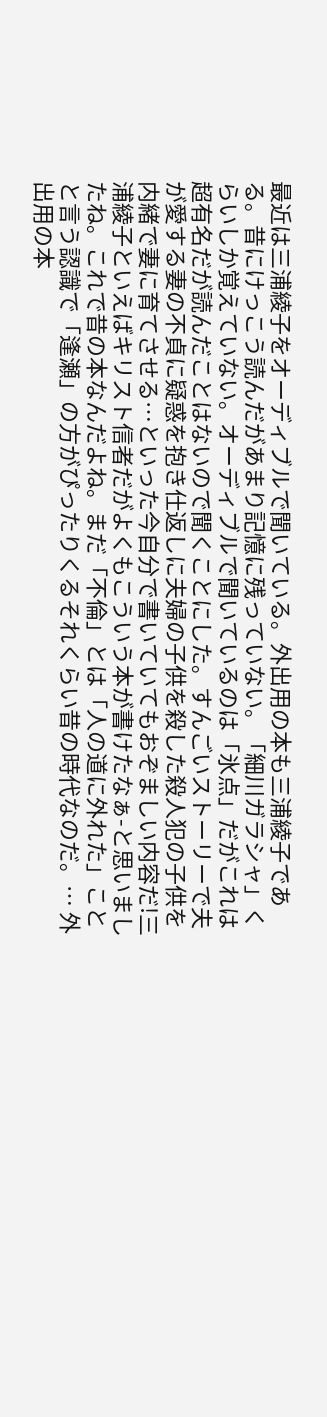最近は三浦綾子をオーディブルで聞いている。外出用の本も三浦綾子である。昔にけっこう読んだがあまり記憶に残っていない。「細川ガラシャ」くらいしか覚えていない。オーディブルで聞いているのは「氷点」だがこれは超有名だが読んだことはないので聞くことにした。すんごいストーリーで夫が愛する妻の不貞に疑惑を抱き仕返しに夫婦の子供を殺した殺人犯の子供を内緒で妻に育てさせる…といった今自分で書いていてもおぞましい内容だ!三浦綾子といえばキリスト信者だがよくもこういう本が書けたなぁ-と思いましたね。これで昔の本なんだよね。まだ「不倫」とは「人の道に外れた」ことと言う認識で「逢瀬」の方がぴったりくるそれくらい昔の時代なのだ。… 外出用の本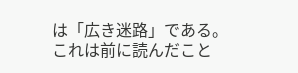は「広き迷路」である。これは前に読んだこと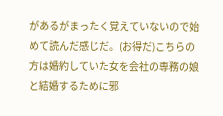があるがまったく覚えていないので始めて読んだ感じだ。(お得だ)こちらの方は婚約していた女を会社の専務の娘と結婚するために邪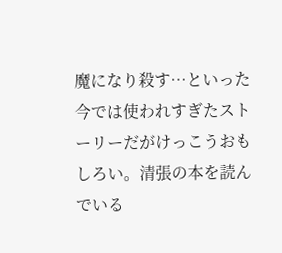魔になり殺す…といった今では使われすぎたストーリーだがけっこうおもしろい。清張の本を読んでいる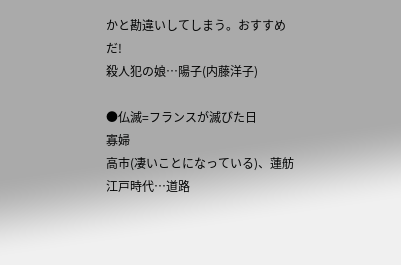かと勘違いしてしまう。おすすめだ!
殺人犯の娘…陽子(内藤洋子)

●仏滅=フランスが滅びた日
寡婦
高市(凄いことになっている)、蓮舫
江戸時代…道路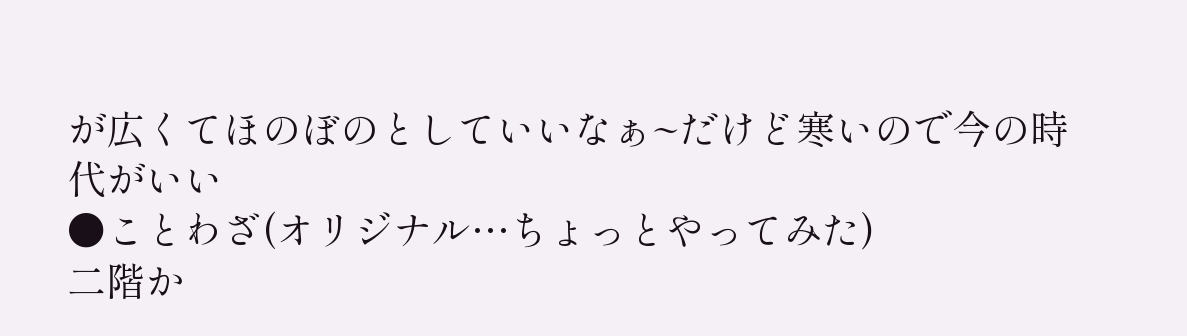が広くてほのぼのとしていいなぁ~だけど寒いので今の時代がいい
●ことわざ(オリジナル…ちょっとやってみた)
二階か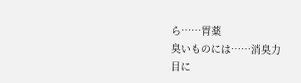ら……胃薬
臭いものには……消臭力
目に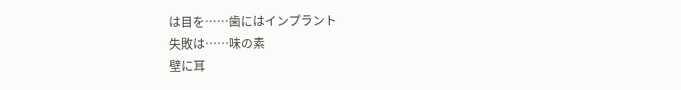は目を……歯にはインプラント
失敗は……味の素
壁に耳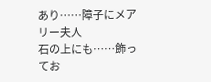あり……障子にメアリー夫人
石の上にも……飾ってお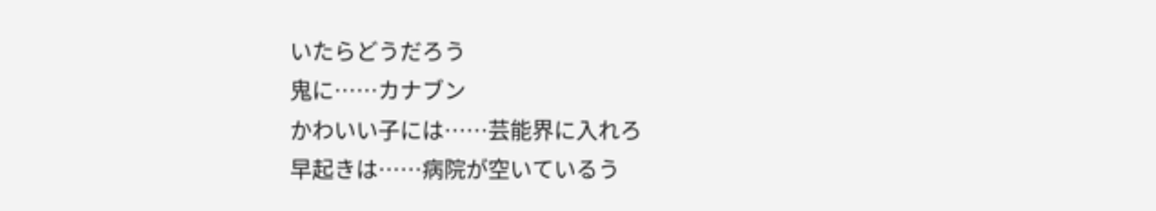いたらどうだろう
鬼に……カナブン
かわいい子には……芸能界に入れろ
早起きは……病院が空いているう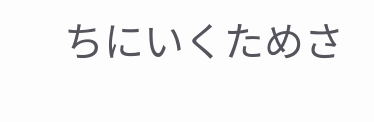ちにいくためさ